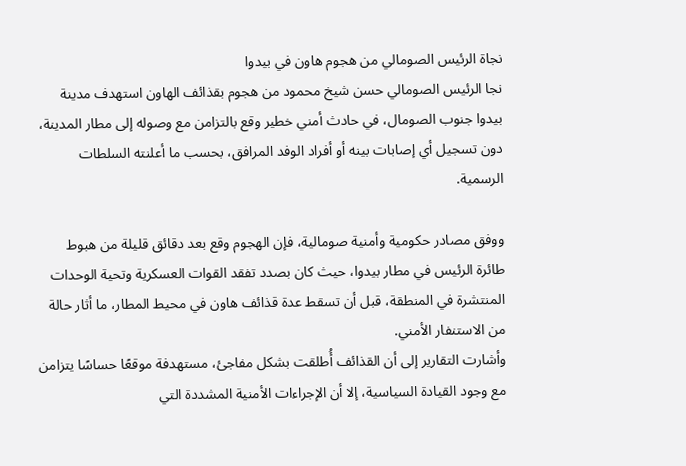نجاة الرئيس الصومالي من هجوم هاون في بيدوا
نجا الرئيس الصومالي حسن شيخ محمود من هجوم بقذائف الهاون استهدف مدينة بيدوا جنوب الصومال، في حادث أمني خطير وقع بالتزامن مع وصوله إلى مطار المدينة، دون تسجيل أي إصابات بينه أو أفراد الوفد المرافق، بحسب ما أعلنته السلطات الرسمية.

ووفق مصادر حكومية وأمنية صومالية، فإن الهجوم وقع بعد دقائق قليلة من هبوط طائرة الرئيس في مطار بيدوا، حيث كان بصدد تفقد القوات العسكرية وتحية الوحدات المنتشرة في المنطقة، قبل أن تسقط عدة قذائف هاون في محيط المطار، ما أثار حالة من الاستنفار الأمني.
وأشارت التقارير إلى أن القذائف أُطلقت بشكل مفاجئ، مستهدفة موقعًا حساسًا يتزامن مع وجود القيادة السياسية، إلا أن الإجراءات الأمنية المشددة التي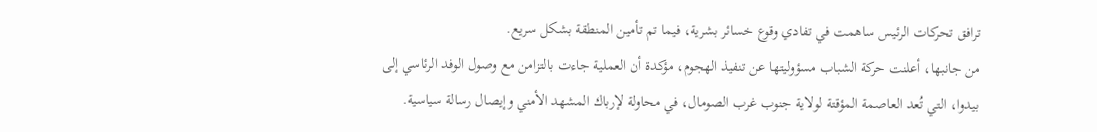ترافق تحركات الرئيس ساهمت في تفادي وقوع خسائر بشرية، فيما تم تأمين المنطقة بشكل سريع.
من جانبها، أعلنت حركة الشباب مسؤوليتها عن تنفيذ الهجوم، مؤكدة أن العملية جاءت بالتزامن مع وصول الوفد الرئاسي إلى بيدوا، التي تُعد العاصمة المؤقتة لولاية جنوب غرب الصومال، في محاولة لإرباك المشهد الأمني وإيصال رسالة سياسية.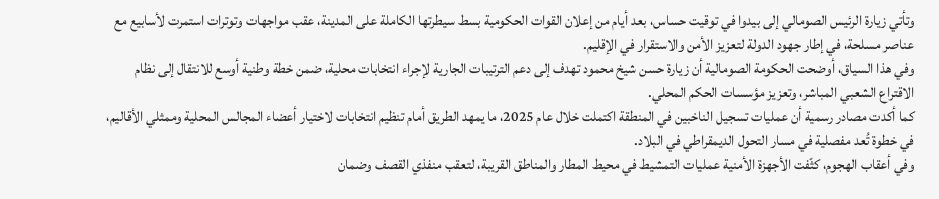وتأتي زيارة الرئيس الصومالي إلى بيدوا في توقيت حساس، بعد أيام من إعلان القوات الحكومية بسط سيطرتها الكاملة على المدينة، عقب مواجهات وتوترات استمرت لأسابيع مع عناصر مسلحة، في إطار جهود الدولة لتعزيز الأمن والاستقرار في الإقليم.
وفي هذا السياق، أوضحت الحكومة الصومالية أن زيارة حسن شيخ محمود تهدف إلى دعم الترتيبات الجارية لإجراء انتخابات محلية، ضمن خطة وطنية أوسع للانتقال إلى نظام الاقتراع الشعبي المباشر، وتعزيز مؤسسات الحكم المحلي.
كما أكدت مصادر رسمية أن عمليات تسجيل الناخبين في المنطقة اكتملت خلال عام 2025، ما يمهد الطريق أمام تنظيم انتخابات لاختيار أعضاء المجالس المحلية وممثلي الأقاليم، في خطوة تُعد مفصلية في مسار التحول الديمقراطي في البلاد.
وفي أعقاب الهجوم، كثّفت الأجهزة الأمنية عمليات التمشيط في محيط المطار والمناطق القريبة، لتعقب منفذي القصف وضمان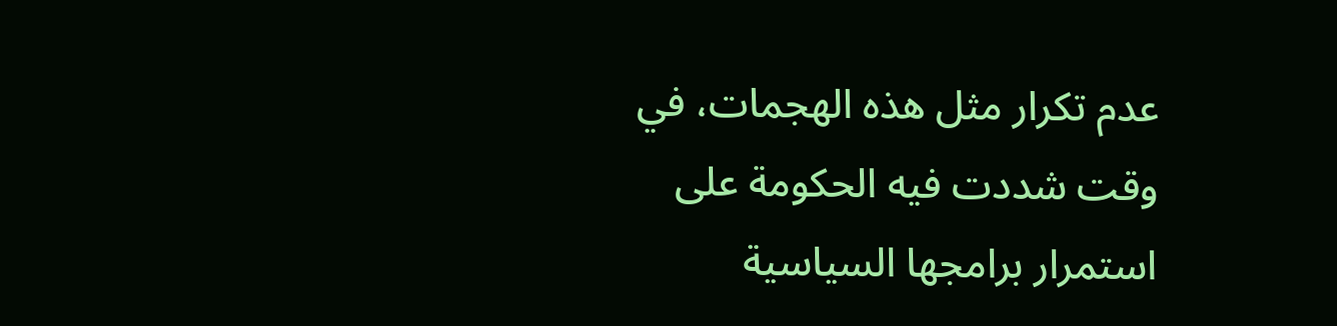عدم تكرار مثل هذه الهجمات، في وقت شددت فيه الحكومة على استمرار برامجها السياسية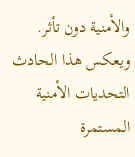والأمنية دون تأثر.
ويعكس هذا الحادث التحديات الأمنية المستمرة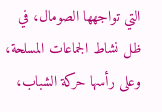التي تواجهها الصومال، في ظل نشاط الجماعات المسلحة، وعلى رأسها حركة الشباب،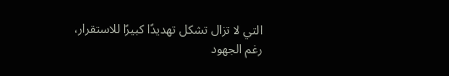التي لا تزال تشكل تهديدًا كبيرًا للاستقرار، رغم الجهود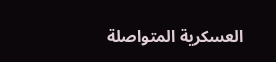العسكرية المتواصلة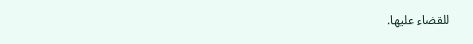للقضاء عليها.